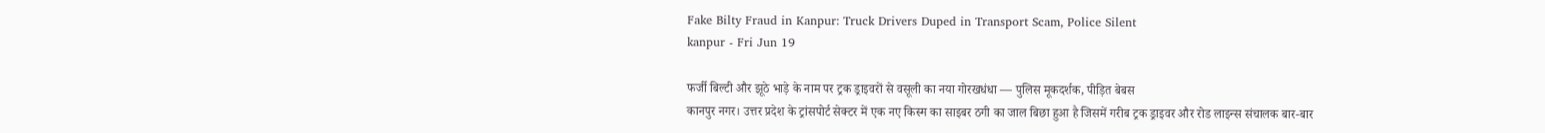Fake Bilty Fraud in Kanpur: Truck Drivers Duped in Transport Scam, Police Silent
kanpur - Fri Jun 19

फर्जी बिल्टी और झूठे भाड़े के नाम पर ट्रक ड्राइवरों से वसूली का नया गोरखधंधा — पुलिस मूकदर्शक, पीड़ित बेबस
कानपुर नगर। उत्तर प्रदेश के ट्रांसपोर्ट सेक्टर में एक नए किस्म का साइबर ठगी का जाल बिछा हुआ है जिसमें गरीब ट्रक ड्राइवर और रोड लाइन्स संचालक बार-बार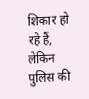शिकार हो रहे हैं, लेकिन पुलिस की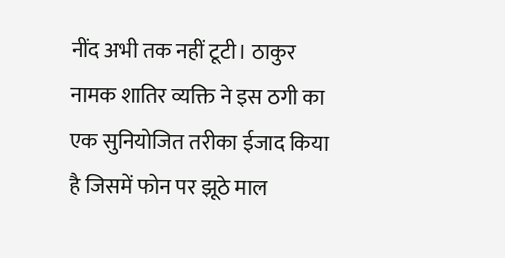नींद अभी तक नहीं टूटी। ठाकुर नामक शातिर व्यक्ति ने इस ठगी का एक सुनियोजित तरीका ईजाद किया है जिसमें फोन पर झूठे माल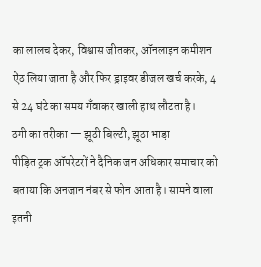का लालच देकर, विश्वास जीतकर, ऑनलाइन कमीशन ऐंठ लिया जाता है और फिर ड्राइवर डीजल खर्च करके, 4 से 24 घंटे का समय गँवाकर खाली हाथ लौटता है।
ठगी का तरीका — झूठी बिल्टी, झूठा भाड़ा
पीड़ित ट्रक ऑपरेटरों ने दैनिक जन अधिकार समाचार को बताया कि अनजान नंबर से फोन आता है। सामने वाला इतनी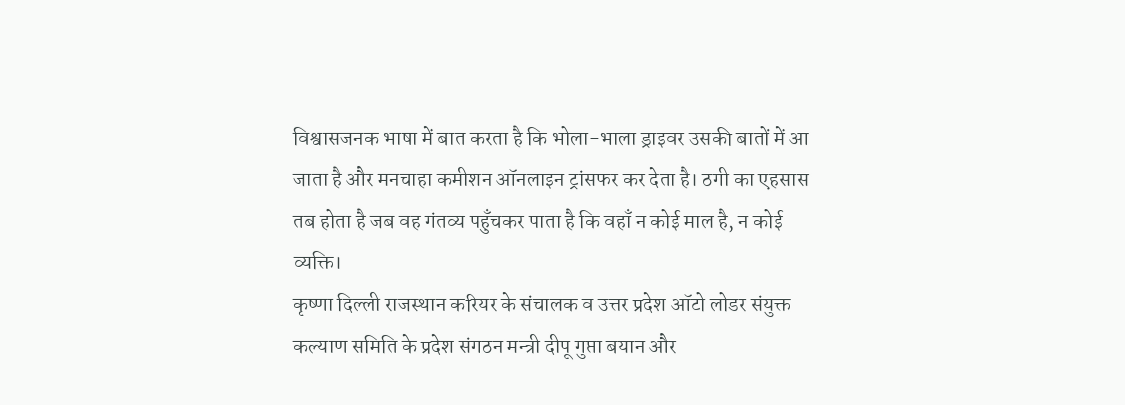विश्वासजनक भाषा में बात करता है कि भोला-भाला ड्राइवर उसकी बातों में आ जाता है और मनचाहा कमीशन ऑनलाइन ट्रांसफर कर देता है। ठगी का एहसास तब होता है जब वह गंतव्य पहुँचकर पाता है कि वहाँ न कोई माल है, न कोई व्यक्ति।
कृष्णा दिल्ली राजस्थान करियर के संचालक व उत्तर प्रदेश ऑटो लोडर संयुक्त कल्याण समिति के प्रदेश संगठन मन्त्री दीपू गुप्ता बयान और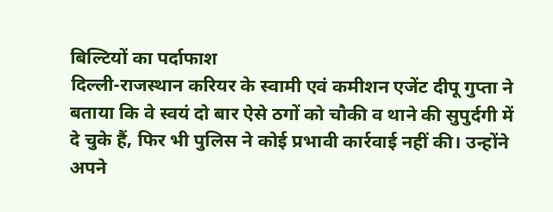बिल्टियों का पर्दाफाश
दिल्ली-राजस्थान करियर के स्वामी एवं कमीशन एजेंट दीपू गुप्ता ने बताया कि वे स्वयं दो बार ऐसे ठगों को चौकी व थाने की सुपुर्दगी में दे चुके हैं, फिर भी पुलिस ने कोई प्रभावी कार्रवाई नहीं की। उन्होंने अपने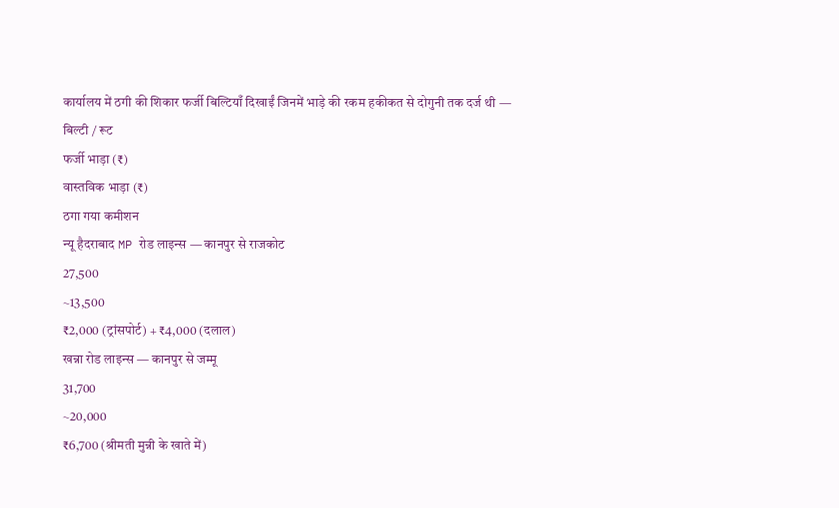कार्यालय में ठगी की शिकार फर्जी बिल्टियाँ दिखाईं जिनमें भाड़े की रकम हकीकत से दोगुनी तक दर्ज थी —
बिल्टी / रूट
फर्जी भाड़ा (₹)
वास्तविक भाड़ा (₹)
ठगा गया कमीशन
न्यू हैदराबाद MP रोड लाइन्स — कानपुर से राजकोट
27,500
~13,500
₹2,000 (ट्रांसपोर्ट) + ₹4,000 (दलाल)
खन्ना रोड लाइन्स — कानपुर से जम्मू
31,700
~20,000
₹6,700 (श्रीमती मुन्नी के खाते में)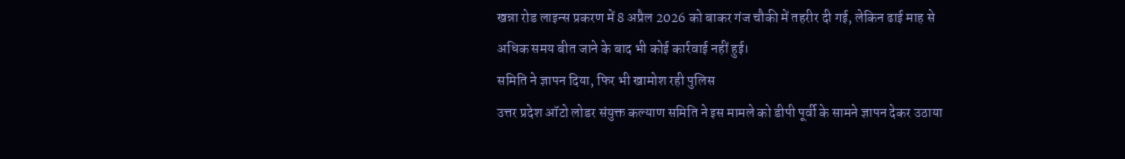खन्ना रोड लाइन्स प्रकरण में 8 अप्रैल 2026 को बाकर गंज चौकी में तहरीर दी गई, लेकिन ढाई माह से अधिक समय बीत जाने के बाद भी कोई कार्रवाई नहीं हुई।
समिति ने ज्ञापन दिया, फिर भी खामोश रही पुलिस
उत्तर प्रदेश ऑटो लोडर संयुक्त कल्याण समिति ने इस मामले को डीपी पूर्वी के सामने ज्ञापन देकर उठाया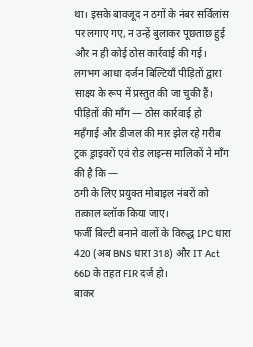था। इसके बावजूद न ठगों के नंबर सर्विलांस पर लगाए गए, न उन्हें बुलाकर पूछताछ हुई और न ही कोई ठोस कार्रवाई की गई। लगभग आधा दर्जन बिल्टियाँ पीड़ितों द्वारा साक्ष्य के रूप में प्रस्तुत की जा चुकी हैं।
पीड़ितों की माँग — ठोस कार्रवाई हो
महँगाई और डीजल की मार झेल रहे गरीब ट्रक ड्राइवरों एवं रोड लाइन्स मालिकों ने माँग की है कि —
ठगी के लिए प्रयुक्त मोबाइल नंबरों को तत्काल ब्लॉक किया जाए।
फर्जी बिल्टी बनाने वालों के विरुद्ध IPC धारा 420 (अब BNS धारा 318) और IT Act 66D के तहत FIR दर्ज हो।
बाकर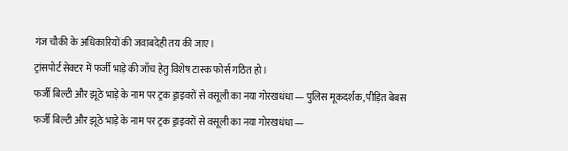गंज चौकी के अधिकारियों की जवाबदेही तय की जाए।
ट्रांसपोर्ट सेक्टर में फर्जी भाड़े की जाँच हेतु विशेष टास्क फोर्स गठित हो।
फर्जी बिल्टी और झूठे भाड़े के नाम पर ट्रक ड्राइवरों से वसूली का नया गोरखधंधा — पुलिस मूकदर्शक, पीड़ित बेबस
फर्जी बिल्टी और झूठे भाड़े के नाम पर ट्रक ड्राइवरों से वसूली का नया गोरखधंधा —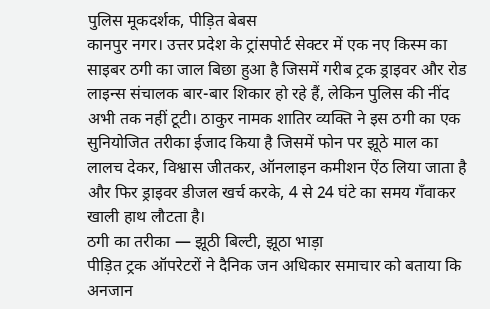पुलिस मूकदर्शक, पीड़ित बेबस
कानपुर नगर। उत्तर प्रदेश के ट्रांसपोर्ट सेक्टर में एक नए किस्म का साइबर ठगी का जाल बिछा हुआ है जिसमें गरीब ट्रक ड्राइवर और रोड लाइन्स संचालक बार-बार शिकार हो रहे हैं, लेकिन पुलिस की नींद अभी तक नहीं टूटी। ठाकुर नामक शातिर व्यक्ति ने इस ठगी का एक सुनियोजित तरीका ईजाद किया है जिसमें फोन पर झूठे माल का लालच देकर, विश्वास जीतकर, ऑनलाइन कमीशन ऐंठ लिया जाता है और फिर ड्राइवर डीजल खर्च करके, 4 से 24 घंटे का समय गँवाकर खाली हाथ लौटता है।
ठगी का तरीका — झूठी बिल्टी, झूठा भाड़ा
पीड़ित ट्रक ऑपरेटरों ने दैनिक जन अधिकार समाचार को बताया कि अनजान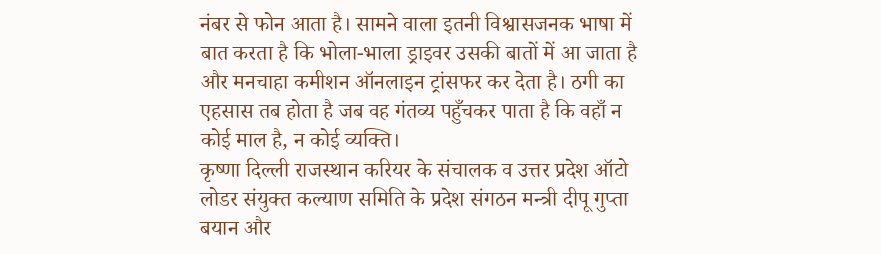नंबर से फोन आता है। सामने वाला इतनी विश्वासजनक भाषा में बात करता है कि भोला-भाला ड्राइवर उसकी बातों में आ जाता है और मनचाहा कमीशन ऑनलाइन ट्रांसफर कर देता है। ठगी का एहसास तब होता है जब वह गंतव्य पहुँचकर पाता है कि वहाँ न कोई माल है, न कोई व्यक्ति।
कृष्णा दिल्ली राजस्थान करियर के संचालक व उत्तर प्रदेश ऑटो लोडर संयुक्त कल्याण समिति के प्रदेश संगठन मन्त्री दीपू गुप्ता बयान और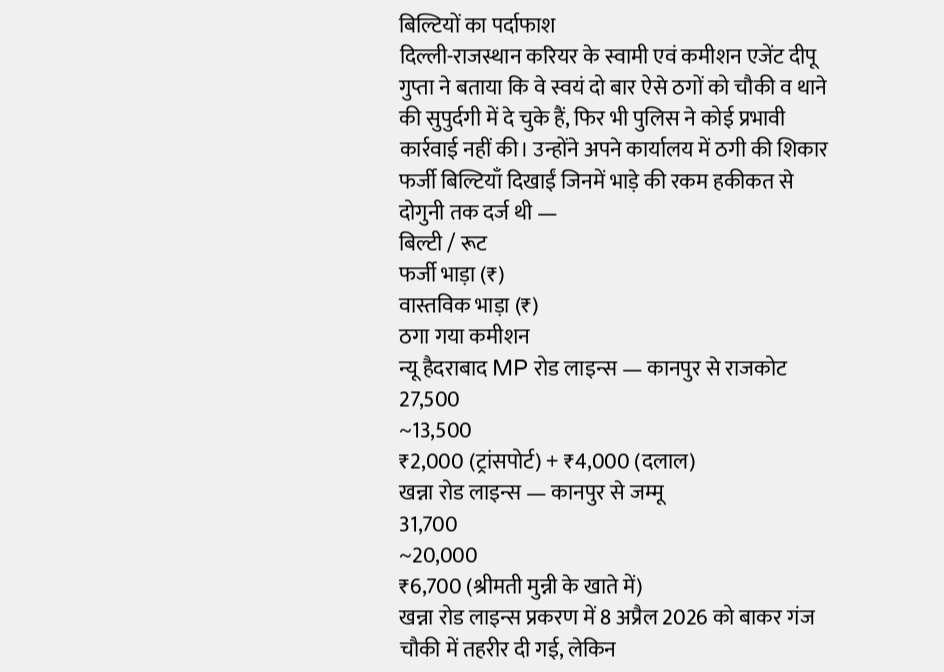बिल्टियों का पर्दाफाश
दिल्ली-राजस्थान करियर के स्वामी एवं कमीशन एजेंट दीपू गुप्ता ने बताया कि वे स्वयं दो बार ऐसे ठगों को चौकी व थाने की सुपुर्दगी में दे चुके हैं, फिर भी पुलिस ने कोई प्रभावी कार्रवाई नहीं की। उन्होंने अपने कार्यालय में ठगी की शिकार फर्जी बिल्टियाँ दिखाईं जिनमें भाड़े की रकम हकीकत से दोगुनी तक दर्ज थी —
बिल्टी / रूट
फर्जी भाड़ा (₹)
वास्तविक भाड़ा (₹)
ठगा गया कमीशन
न्यू हैदराबाद MP रोड लाइन्स — कानपुर से राजकोट
27,500
~13,500
₹2,000 (ट्रांसपोर्ट) + ₹4,000 (दलाल)
खन्ना रोड लाइन्स — कानपुर से जम्मू
31,700
~20,000
₹6,700 (श्रीमती मुन्नी के खाते में)
खन्ना रोड लाइन्स प्रकरण में 8 अप्रैल 2026 को बाकर गंज चौकी में तहरीर दी गई, लेकिन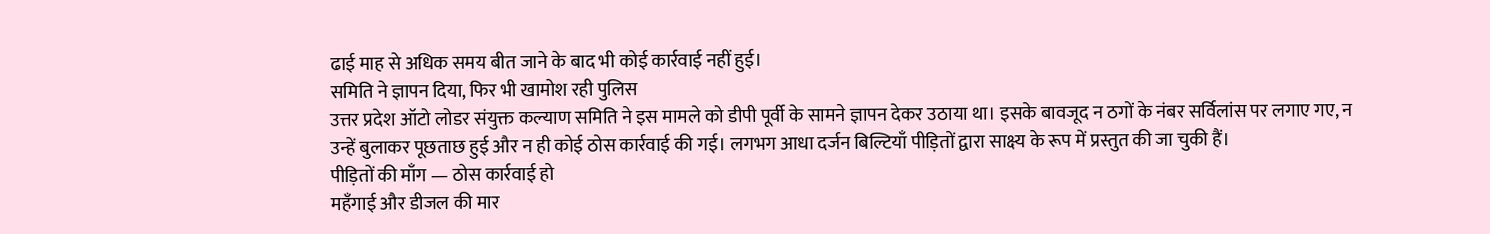ढाई माह से अधिक समय बीत जाने के बाद भी कोई कार्रवाई नहीं हुई।
समिति ने ज्ञापन दिया, फिर भी खामोश रही पुलिस
उत्तर प्रदेश ऑटो लोडर संयुक्त कल्याण समिति ने इस मामले को डीपी पूर्वी के सामने ज्ञापन देकर उठाया था। इसके बावजूद न ठगों के नंबर सर्विलांस पर लगाए गए, न उन्हें बुलाकर पूछताछ हुई और न ही कोई ठोस कार्रवाई की गई। लगभग आधा दर्जन बिल्टियाँ पीड़ितों द्वारा साक्ष्य के रूप में प्रस्तुत की जा चुकी हैं।
पीड़ितों की माँग — ठोस कार्रवाई हो
महँगाई और डीजल की मार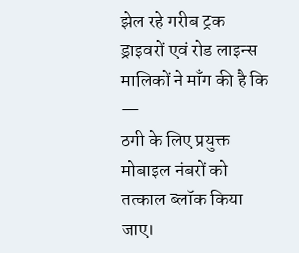झेल रहे गरीब ट्रक ड्राइवरों एवं रोड लाइन्स मालिकों ने माँग की है कि —
ठगी के लिए प्रयुक्त मोबाइल नंबरों को तत्काल ब्लॉक किया जाए।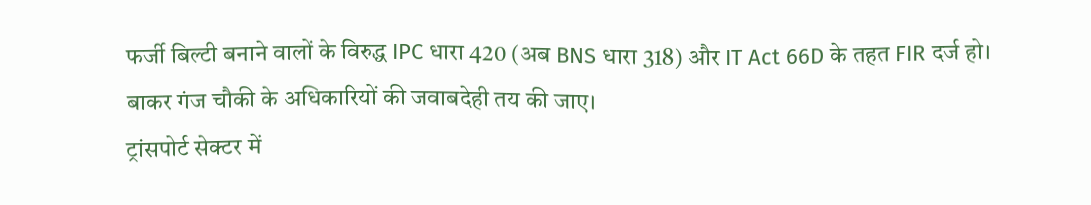फर्जी बिल्टी बनाने वालों के विरुद्ध IPC धारा 420 (अब BNS धारा 318) और IT Act 66D के तहत FIR दर्ज हो।
बाकर गंज चौकी के अधिकारियों की जवाबदेही तय की जाए।
ट्रांसपोर्ट सेक्टर में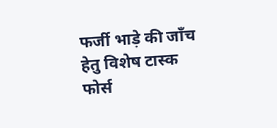फर्जी भाड़े की जाँच हेतु विशेष टास्क फोर्स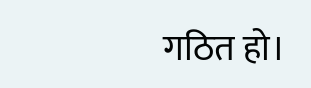गठित हो।